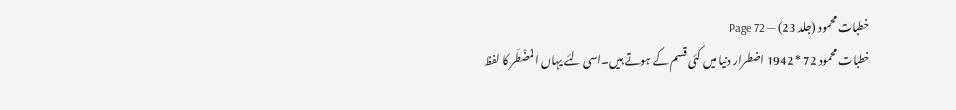خطبات محمود (جلد 23) — Page 72
خطبات محمود 72 * 1942 اضطرار دنیا میں کئی قسم کے ہوتے ہیں۔اسی لئے یہاں المُضْطَر کا لفظ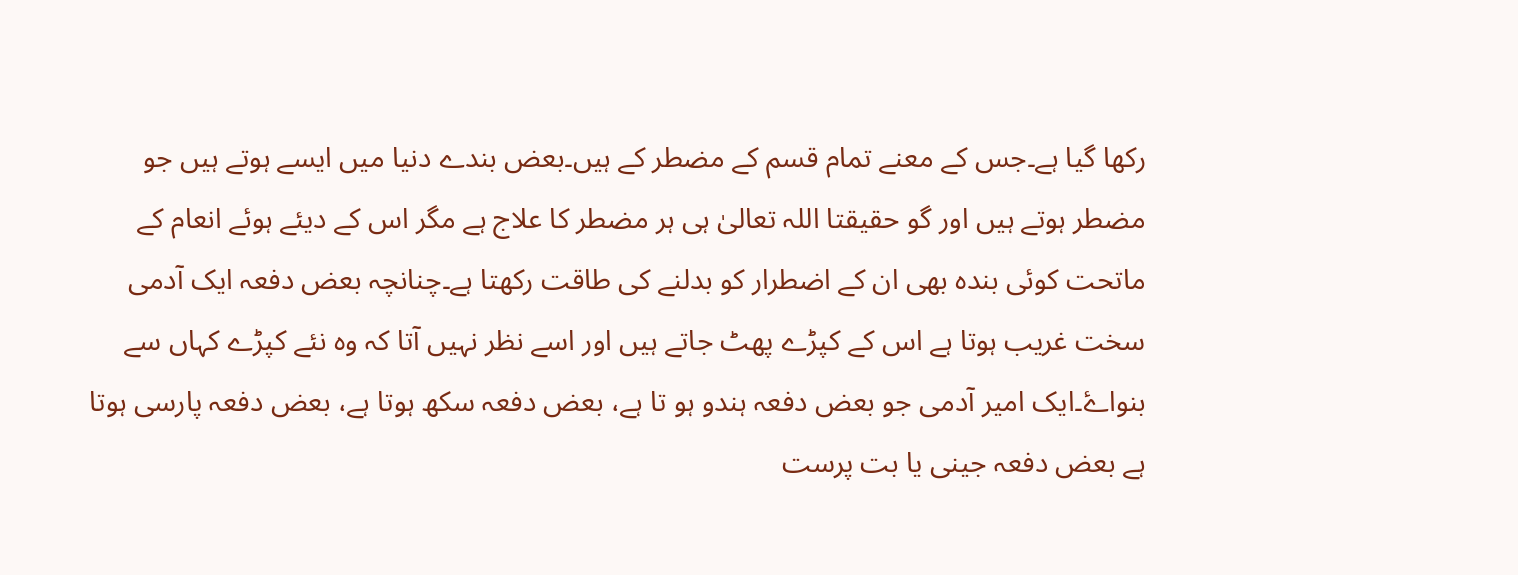رکھا گیا ہے۔جس کے معنے تمام قسم کے مضطر کے ہیں۔بعض بندے دنیا میں ایسے ہوتے ہیں جو مضطر ہوتے ہیں اور گو حقیقتا اللہ تعالیٰ ہی ہر مضطر کا علاج ہے مگر اس کے دیئے ہوئے انعام کے ماتحت کوئی بندہ بھی ان کے اضطرار کو بدلنے کی طاقت رکھتا ہے۔چنانچہ بعض دفعہ ایک آدمی سخت غریب ہوتا ہے اس کے کپڑے پھٹ جاتے ہیں اور اسے نظر نہیں آتا کہ وہ نئے کپڑے کہاں سے بنواۓ۔ایک امیر آدمی جو بعض دفعہ ہندو ہو تا ہے، بعض دفعہ سکھ ہوتا ہے، بعض دفعہ پارسی ہوتا ہے بعض دفعہ جینی یا بت پرست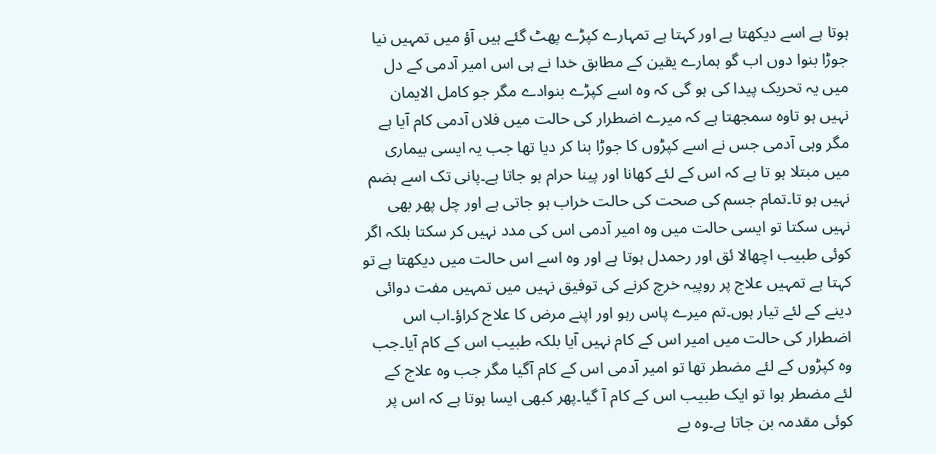ہوتا ہے اسے دیکھتا ہے اور کہتا ہے تمہارے کپڑے پھٹ گئے ہیں آؤ میں تمہیں نیا جوڑا بنوا دوں اب گو ہمارے یقین کے مطابق خدا نے ہی اس امیر آدمی کے دل میں یہ تحریک پیدا کی ہو گی کہ وہ اسے کپڑے بنوادے مگر جو کامل الایمان نہیں ہو تاوہ سمجھتا ہے کہ میرے اضطرار کی حالت میں فلاں آدمی کام آیا ہے مگر وہی آدمی جس نے اسے کپڑوں کا جوڑا بنا کر دیا تھا جب یہ ایسی بیماری میں مبتلا ہو تا ہے کہ اس کے لئے کھانا اور پینا حرام ہو جاتا ہے۔پانی تک اسے ہضم نہیں ہو تا۔تمام جسم کی صحت کی حالت خراب ہو جاتی ہے اور چل پھر بھی نہیں سکتا تو ایسی حالت میں وہ امیر آدمی اس کی مدد نہیں کر سکتا بلکہ اگر کوئی طبیب اچھالا ئق اور رحمدل ہوتا ہے اور وہ اسے اس حالت میں دیکھتا ہے تو کہتا ہے تمہیں علاج پر روپیہ خرچ کرنے کی توفیق نہیں میں تمہیں مفت دوائی دینے کے لئے تیار ہوں۔تم میرے پاس رہو اور اپنے مرض کا علاج کراؤ۔اب اس اضطرار کی حالت میں امیر اس کے کام نہیں آیا بلکہ طبیب اس کے کام آیا۔جب وہ کپڑوں کے لئے مضطر تھا تو امیر آدمی اس کے کام آگیا مگر جب وہ علاج کے لئے مضطر ہوا تو ایک طبیب اس کے کام آ گیا۔پھر کبھی ایسا ہوتا ہے کہ اس پر کوئی مقدمہ بن جاتا ہے۔وہ بے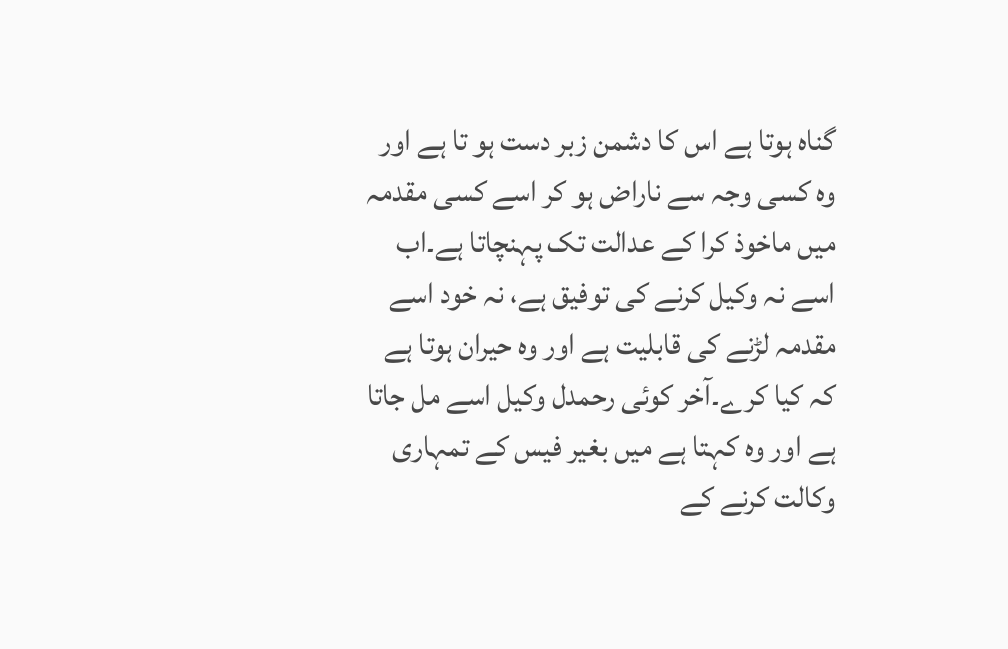گناہ ہوتا ہے اس کا دشمن زبر دست ہو تا ہے اور وہ کسی وجہ سے ناراض ہو کر اسے کسی مقدمہ میں ماخوذ کرا کے عدالت تک پہنچاتا ہے۔اب اسے نہ وکیل کرنے کی توفیق ہے، نہ خود اسے مقدمہ لڑنے کی قابلیت ہے اور وہ حیران ہوتا ہے کہ کیا کرے۔آخر کوئی رحمدل وکیل اسے مل جاتا ہے اور وہ کہتا ہے میں بغیر فیس کے تمہاری وکالت کرنے کے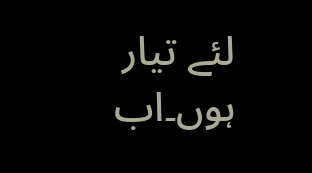لئے تیار ہوں۔اب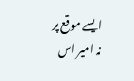ایسے موقع پر نہ امیر اس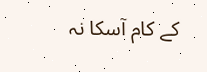کے کام آسکا نہ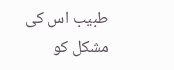طبیب اس کی مشکل کو